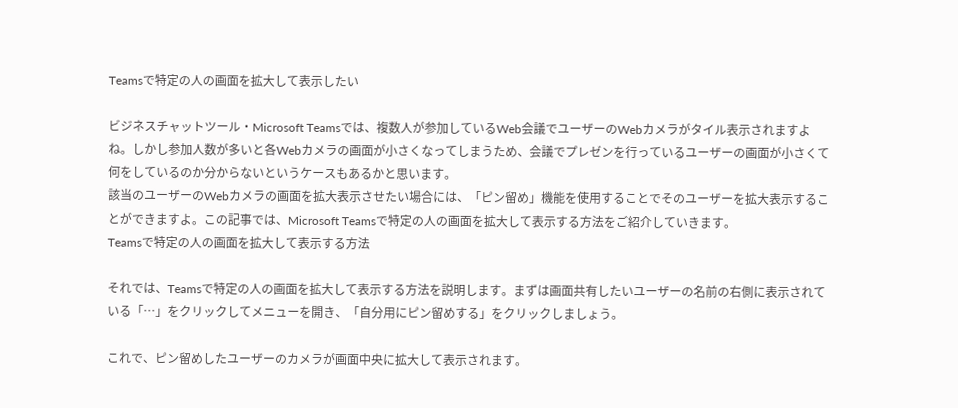Teamsで特定の人の画面を拡大して表示したい

ビジネスチャットツール・Microsoft Teamsでは、複数人が参加しているWeb会議でユーザーのWebカメラがタイル表示されますよね。しかし参加人数が多いと各Webカメラの画面が小さくなってしまうため、会議でプレゼンを行っているユーザーの画面が小さくて何をしているのか分からないというケースもあるかと思います。
該当のユーザーのWebカメラの画面を拡大表示させたい場合には、「ピン留め」機能を使用することでそのユーザーを拡大表示することができますよ。この記事では、Microsoft Teamsで特定の人の画面を拡大して表示する方法をご紹介していきます。
Teamsで特定の人の画面を拡大して表示する方法

それでは、Teamsで特定の人の画面を拡大して表示する方法を説明します。まずは画面共有したいユーザーの名前の右側に表示されている「…」をクリックしてメニューを開き、「自分用にピン留めする」をクリックしましょう。

これで、ピン留めしたユーザーのカメラが画面中央に拡大して表示されます。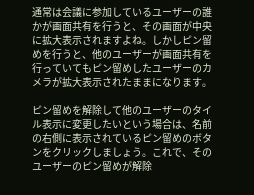通常は会議に参加しているユーザーの誰かが画面共有を行うと、その画面が中央に拡大表示されますよね。しかしピン留めを行うと、他のユーザーが画面共有を行っていてもピン留めしたユーザーのカメラが拡大表示されたままになります。

ピン留めを解除して他のユーザーのタイル表示に変更したいという場合は、名前の右側に表示されているピン留めのボタンをクリックしましょう。これで、そのユーザーのピン留めが解除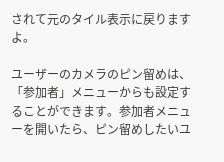されて元のタイル表示に戻りますよ。

ユーザーのカメラのピン留めは、「参加者」メニューからも設定することができます。参加者メニューを開いたら、ピン留めしたいユ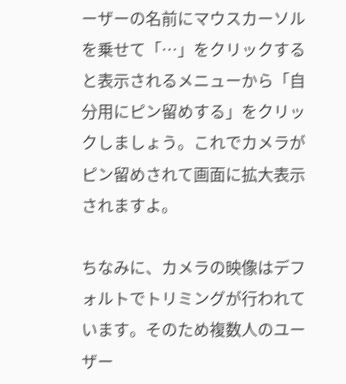ーザーの名前にマウスカーソルを乗せて「…」をクリックすると表示されるメニューから「自分用にピン留めする」をクリックしましょう。これでカメラがピン留めされて画面に拡大表示されますよ。

ちなみに、カメラの映像はデフォルトでトリミングが行われています。そのため複数人のユーザー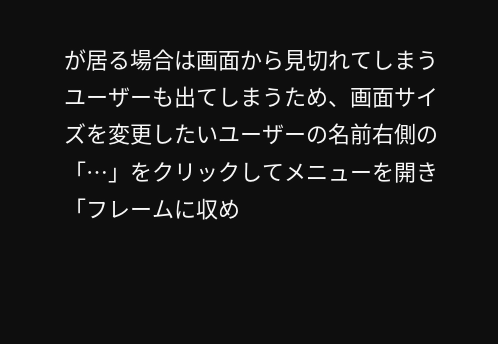が居る場合は画面から見切れてしまうユーザーも出てしまうため、画面サイズを変更したいユーザーの名前右側の「…」をクリックしてメニューを開き「フレームに収め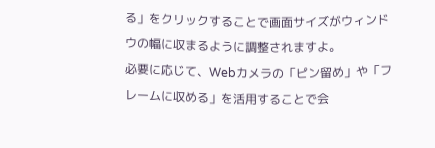る」をクリックすることで画面サイズがウィンドウの幅に収まるように調整されますよ。
必要に応じて、Webカメラの「ピン留め」や「フレームに収める」を活用することで会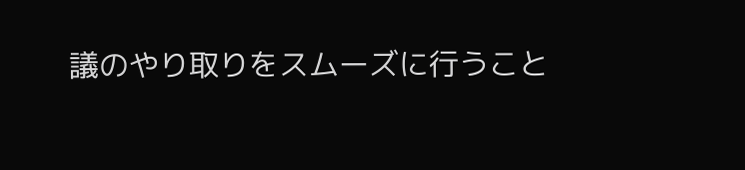議のやり取りをスムーズに行うこと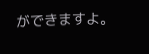ができますよ。